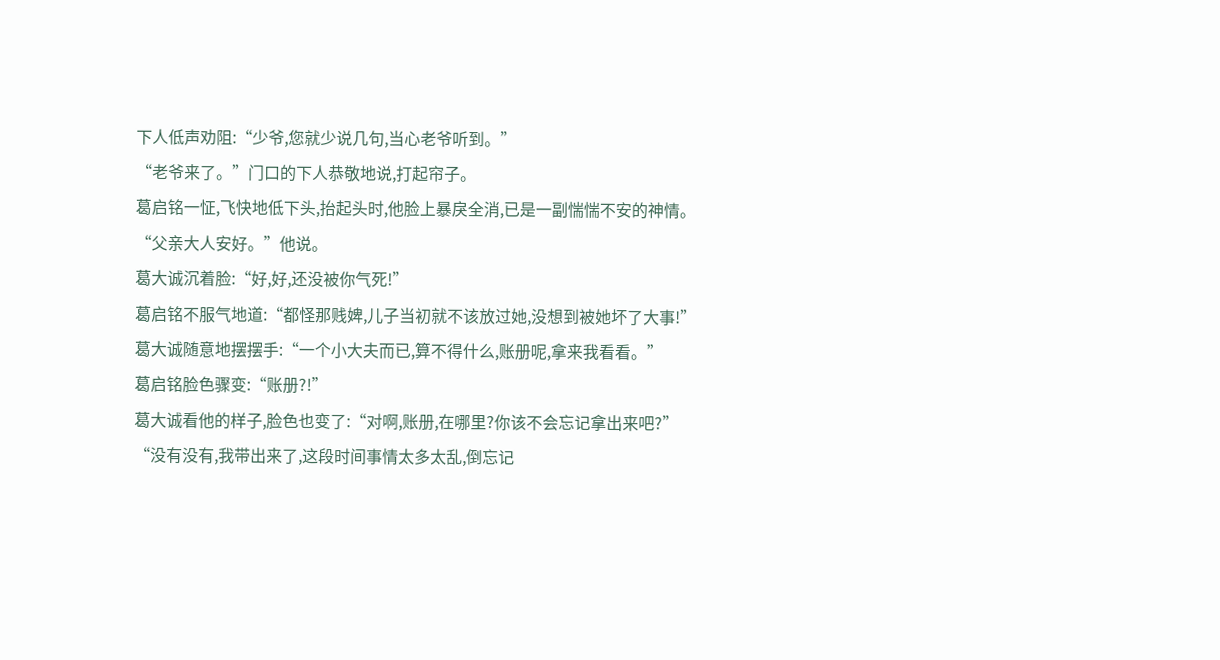下人低声劝阻:“少爷,您就少说几句,当心老爷听到。”
“老爷来了。”门口的下人恭敬地说,打起帘子。
葛启铭一怔,飞快地低下头,抬起头时,他脸上暴戾全消,已是一副惴惴不安的神情。
“父亲大人安好。”他说。
葛大诚沉着脸:“好,好,还没被你气死!”
葛启铭不服气地道:“都怪那贱婢,儿子当初就不该放过她,没想到被她坏了大事!”
葛大诚随意地摆摆手:“一个小大夫而已,算不得什么,账册呢,拿来我看看。”
葛启铭脸色骤变:“账册?!”
葛大诚看他的样子,脸色也变了:“对啊,账册,在哪里?你该不会忘记拿出来吧?”
“没有没有,我带出来了,这段时间事情太多太乱,倒忘记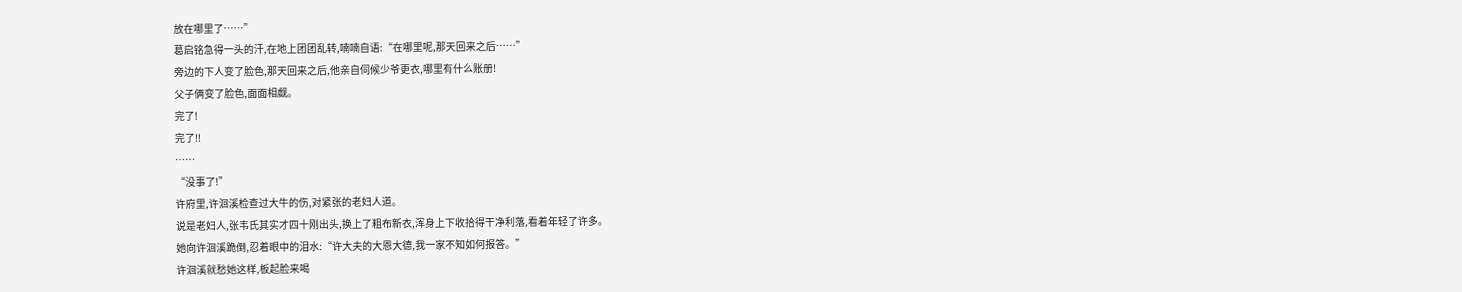放在哪里了……”
葛启铭急得一头的汗,在地上团团乱转,喃喃自语:“在哪里呢,那天回来之后……”
旁边的下人变了脸色,那天回来之后,他亲自伺候少爷更衣,哪里有什么账册!
父子俩变了脸色,面面相觑。
完了!
完了!!
……
“没事了!”
许府里,许洄溪检查过大牛的伤,对紧张的老妇人道。
说是老妇人,张韦氏其实才四十刚出头,换上了粗布新衣,浑身上下收拾得干净利落,看着年轻了许多。
她向许洄溪跪倒,忍着眼中的泪水:“许大夫的大恩大德,我一家不知如何报答。”
许洄溪就愁她这样,板起脸来喝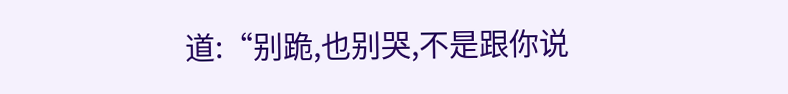道:“别跪,也别哭,不是跟你说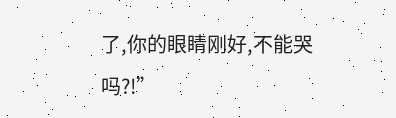了,你的眼睛刚好,不能哭吗?!”